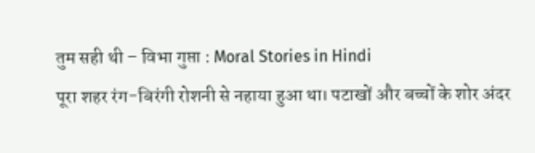तुम सही थी – विभा गुप्ता : Moral Stories in Hindi
पूरा शहर रंग-बिरंगी रोशनी से नहाया हुआ था। पटाखों और बच्चों के शोर अंदर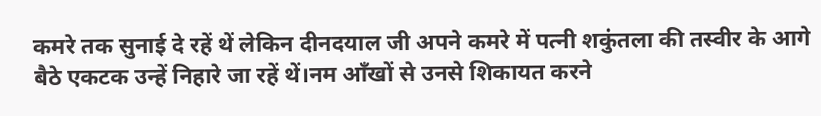कमरे तक सुनाई दे रहें थें लेकिन दीनदयाल जी अपने कमरे में पत्नी शकुंतला की तस्वीर के आगे बैठे एकटक उन्हें निहारे जा रहें थें।नम आँखों से उनसे शिकायत करने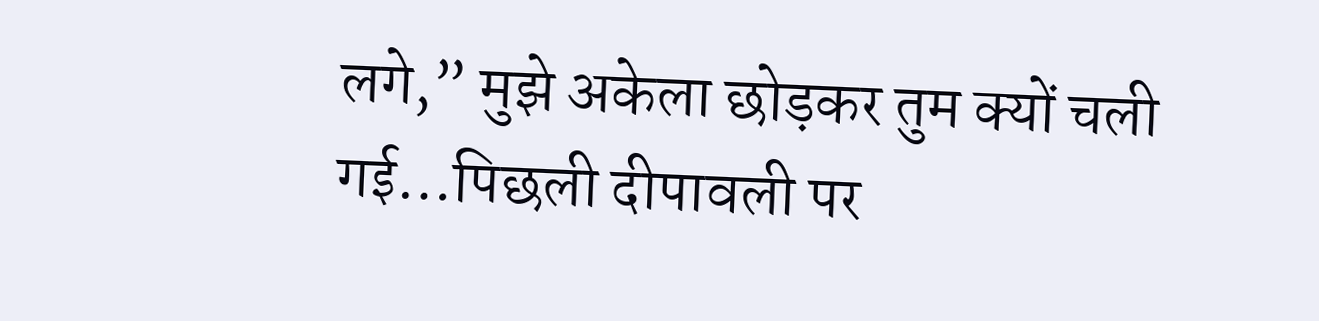लगे,” मुझे अकेला छोड़कर तुम क्यों चली गई…पिछली दीपावली पर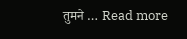तुमने … Read more